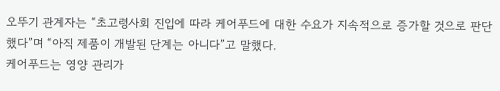오뚜기 관계자는 “초고령사회 진입에 따라 케어푸드에 대한 수요가 지속적으로 증가할 것으로 판단했다”며 “아직 제품이 개발된 단계는 아니다”고 말했다.
케어푸드는 영양 관리가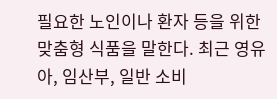필요한 노인이나 환자 등을 위한 맞춤형 식품을 말한다. 최근 영유아, 임산부, 일반 소비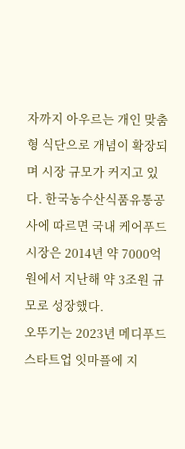자까지 아우르는 개인 맞춤형 식단으로 개념이 확장되며 시장 규모가 커지고 있다. 한국농수산식품유통공사에 따르면 국내 케어푸드 시장은 2014년 약 7000억원에서 지난해 약 3조원 규모로 성장했다.
오뚜기는 2023년 메디푸드 스타트업 잇마플에 지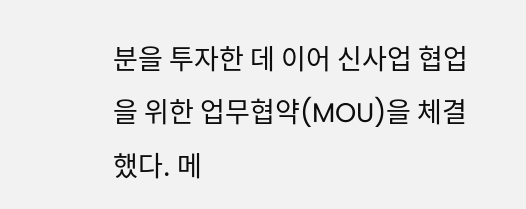분을 투자한 데 이어 신사업 협업을 위한 업무협약(MOU)을 체결했다. 메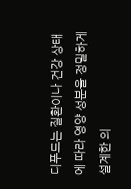디푸드는 질환이나 건강 상태에 따라 영양 성분을 정밀하게 설계한 의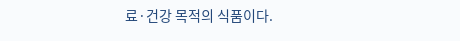료·건강 목적의 식품이다.